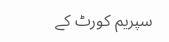سپریم کورٹ کے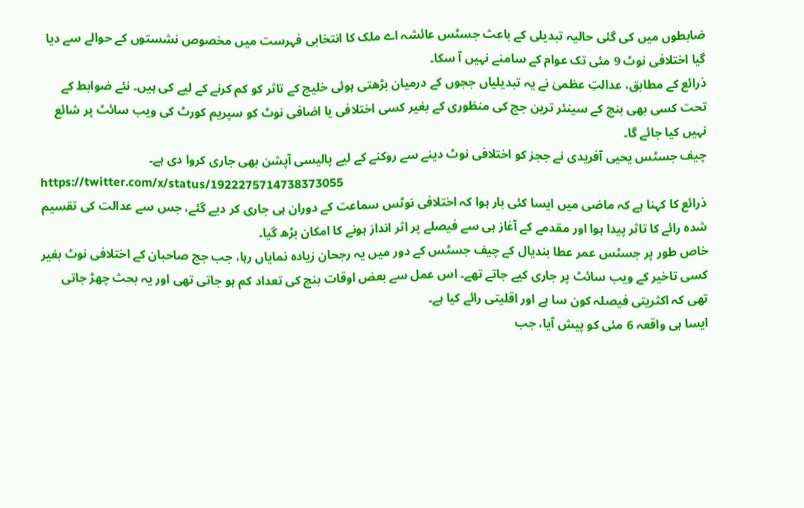ضابطوں میں کی گئی حالیہ تبدیلی کے باعث جسٹس عائشہ اے ملک کا انتخابی فہرست میں مخصوص نشستوں کے حوالے سے دیا گیا اختلافی نوٹ 9 مئی تک عوام کے سامنے نہیں آ سکا۔
ذرائع کے مطابق، عدالتِ عظمیٰ نے یہ تبدیلیاں ججوں کے درمیان بڑھتی ہوئی خلیج کے تاثر کو کم کرنے کے لیے کی ہیں۔ نئے ضوابط کے تحت کسی بھی بنچ کے سینئر ترین جج کی منظوری کے بغیر کسی اختلافی یا اضافی نوٹ کو سپریم کورٹ کی ویب سائٹ پر شائع نہیں کیا جائے گا۔
چیف جسٹس یحیی آفریدی نے ججز کو اختلافی نوٹ دینے سے روکنے کے لیے پالیسی آپشن بھی جاری کروا دی ہے۔
https://twitter.com/x/status/1922275714738373055
ذرائع کا کہنا ہے کہ ماضی میں ایسا کئی بار ہوا کہ اختلافی نوٹس سماعت کے دوران ہی جاری کر دیے گئے، جس سے عدالت کی تقسیم شدہ رائے کا تاثر پیدا ہوا اور مقدمے کے آغاز ہی سے فیصلے پر اثر انداز ہونے کا امکان بڑھ گیا۔
خاص طور پر جسٹس عمر عطا بندیال کے چیف جسٹس کے دور میں یہ رجحان زیادہ نمایاں رہا، جب جج صاحبان کے اختلافی نوٹ بغیر کسی تاخیر کے ویب سائٹ پر جاری کیے جاتے تھے۔ اس عمل سے بعض اوقات بنچ کی تعداد کم ہو جاتی تھی اور یہ بحث چھڑ جاتی تھی کہ اکثریتی فیصلہ کون سا ہے اور اقلیتی رائے کیا ہے۔
ایسا ہی واقعہ 6 مئی کو پیش آیا، جب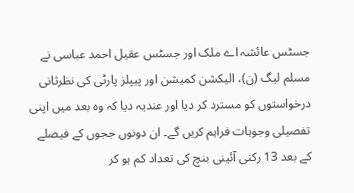جسٹس عائشہ اے ملک اور جسٹس عقیل احمد عباسی نے مسلم لیگ (ن)، الیکشن کمیشن اور پیپلز پارٹی کی نظرثانی درخواستوں کو مسترد کر دیا اور عندیہ دیا کہ وہ بعد میں اپنی تفصیلی وجوہات فراہم کریں گے۔ ان دونوں ججوں کے فیصلے کے بعد 13 رکنی آئینی بنچ کی تعداد کم ہو کر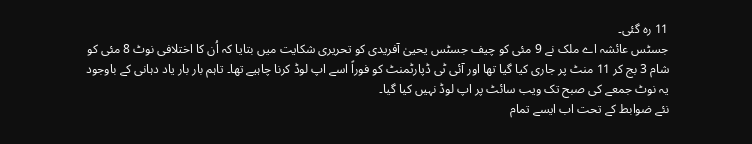11 رہ گئی۔
جسٹس عائشہ اے ملک نے 9 مئی کو چیف جسٹس یحییٰ آفریدی کو تحریری شکایت میں بتایا کہ اُن کا اختلافی نوٹ 8 مئی کو شام 3 بج کر 11 منٹ پر جاری کیا گیا تھا اور آئی ٹی ڈپارٹمنٹ کو فوراً اسے اپ لوڈ کرنا چاہیے تھا۔ تاہم بار بار یاد دہانی کے باوجود یہ نوٹ جمعے کی صبح تک ویب سائٹ پر اپ لوڈ نہیں کیا گیا۔
نئے ضوابط کے تحت اب ایسے تمام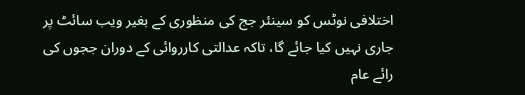اختلافی نوٹس کو سینئر جج کی منظوری کے بغیر ویب سائٹ پر جاری نہیں کیا جائے گا، تاکہ عدالتی کارروائی کے دوران ججوں کی رائے عام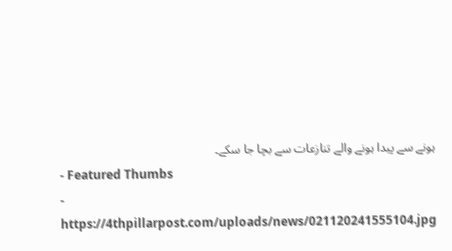ہونے سے پیدا ہونے والے تنازعات سے بچا جا سکے۔
- Featured Thumbs
- https://4thpillarpost.com/uploads/news/021120241555104.jpg